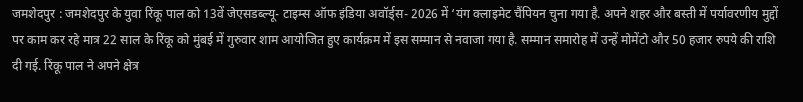जमशेदपुर : जमशेदपुर के युवा रिंकू पाल को 13वें जेएसडब्ल्यू- टाइम्स ऑफ इंडिया अवॉर्ड्स- 2026 में ‘यंग क्लाइमेट चैंपियन चुना गया है. अपने शहर और बस्ती में पर्यावरणीय मुद्दों पर काम कर रहे मात्र 22 साल के रिंकू को मुंबई में गुरुवार शाम आयोजित हुए कार्यक्रम में इस सम्मान से नवाजा गया है. सम्मान समारोह में उन्हें मोमेंटो और 50 हजार रुपये की राशि दी गई. रिंकू पाल ने अपने क्षेत्र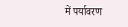में पर्यावरण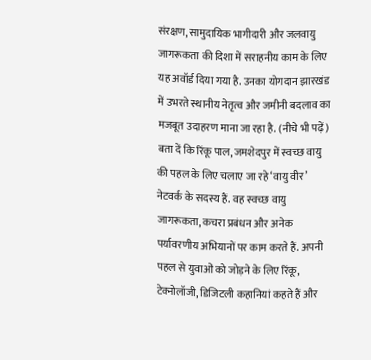संरक्षण, सामुदायिक भागीदारी और जलवायु जागरूकता की दिशा में सराहनीय काम के लिए यह अवॉर्ड दिया गया है. उनका योगदान झारखंड में उभरते स्थानीय नेतृत्व और जमीनी बदलाव का मजबूत उदाहरण माना जा रहा है. (नीचे भी पढ़ें)
बता दें कि रिंकू पाल, जमशेदपुर में स्वच्छ वायु की पहल के लिए चलाए जा रहे ‘वायु वीर’ नेटवर्क के सदस्य हैं. वह स्वच्छ वायु जागरूकता, कचरा प्रबंधन और अनेक पर्यावरणीय अभियानों पर काम करते हैं. अपनी पहल से युवाओं को जोड़ने के लिए रिंकू, टेक्नोलॉजी, डिजिटली कहानियां कहते हैं और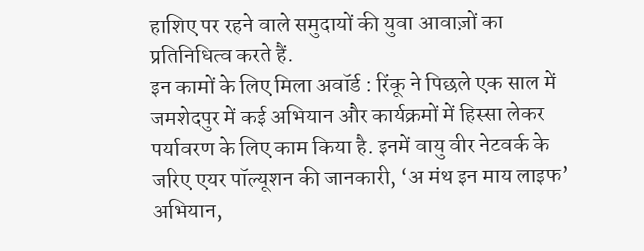हाशिए पर रहने वाले समुदायों की युवा आवाज़ों का प्रतिनिधित्व करते हैं.
इन कामों के लिए मिला अवॉर्ड : रिंकू ने पिछले एक साल में जमशेदपुर में कई अभियान और कार्यक्रमों में हिस्सा लेकर पर्यावरण के लिए काम किया है. इनमें वायु वीर नेटवर्क के जरिए एयर पॉल्यूशन की जानकारी, ‘अ मंथ इन माय लाइफ’ अभियान,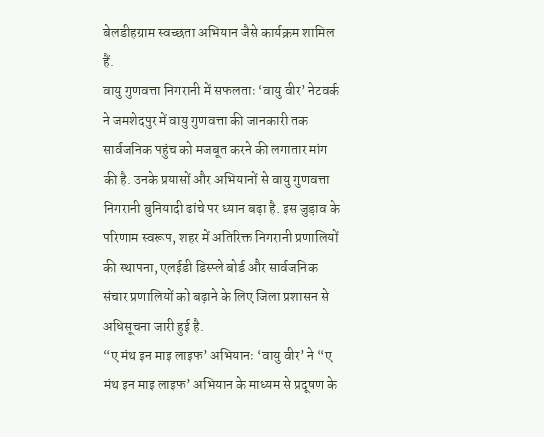बेलडीहग्राम स्वच्छता अभियान जैसे कार्यक्रम शामिल हैं.
वायु गुणवत्ता निगरानी में सफलताः ‘वायु वीर’ नेटवर्क ने जमशेदपुर में वायु गुणवत्ता की जानकारी तक सार्वजनिक पहुंच को मजबूत करने की लगातार मांग की है. उनके प्रयासों और अभियानों से वायु गुणवत्ता निगरानी बुनियादी ढांचे पर ध्यान बढ़ा है. इस जुड़ाव के परिणाम स्वरूप, शहर में अतिरिक्त निगरानी प्रणालियों की स्थापना, एलईडी डिस्प्ले बोर्ड और सार्वजनिक संचार प्रणालियों को बढ़ाने के लिए जिला प्रशासन से अधिसूचना जारी हुई है.
“ए मंथ इन माइ लाइफ’ अभियानः ‘वायु वीर’ ने “ए मंथ इन माइ लाइफ’ अभियान के माध्यम से प्रदूषण के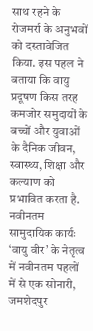साथ रहने के रोजमर्रा के अनुभवों को दस्तावेजित किया. इस पहल ने बताया कि वायु प्रदूषण किस तरह कमजोर समुदायों के बच्चों और युवाओं के दैनिक जीवन, स्वास्थ्य, शिक्षा और कल्याण को प्रभावित करता है.
नवीनतम सामुदायिक कार्यः ‘वायु वीर’ के नेतृत्व में नवीनतम पहलों में से एक सोनारी, जमशेदपुर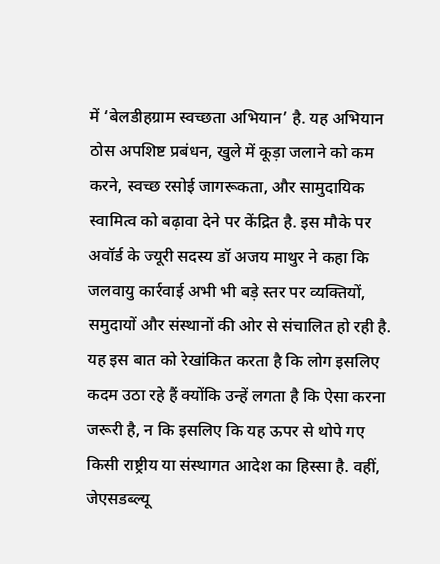में ‘बेलडीहग्राम स्वच्छता अभियान’ है. यह अभियान ठोस अपशिष्ट प्रबंधन, खुले में कूड़ा जलाने को कम करने, स्वच्छ रसोई जागरूकता, और सामुदायिक स्वामित्व को बढ़ावा देने पर केंद्रित है. इस मौके पर अवॉर्ड के ज्यूरी सदस्य डॉ अजय माथुर ने कहा कि जलवायु कार्रवाई अभी भी बड़े स्तर पर व्यक्तियों, समुदायों और संस्थानों की ओर से संचालित हो रही है. यह इस बात को रेखांकित करता है कि लोग इसलिए कदम उठा रहे हैं क्योंकि उन्हें लगता है कि ऐसा करना जरूरी है, न कि इसलिए कि यह ऊपर से थोपे गए किसी राष्ट्रीय या संस्थागत आदेश का हिस्सा है. वहीं, जेएसडब्ल्यू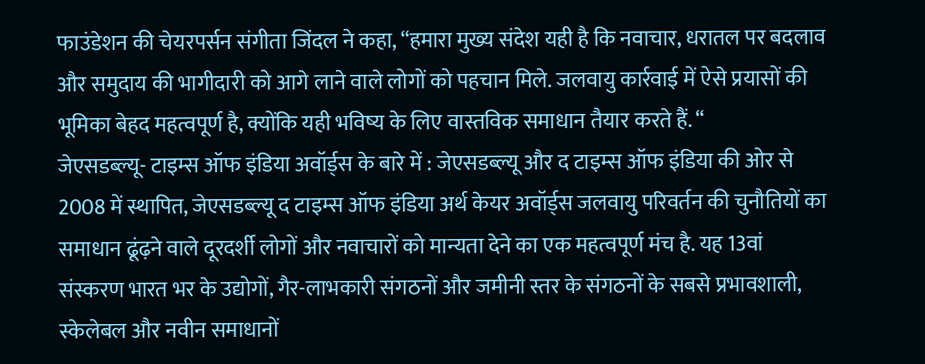फाउंडेशन की चेयरपर्सन संगीता जिंदल ने कहा, “हमारा मुख्य संदेश यही है कि नवाचार, धरातल पर बदलाव और समुदाय की भागीदारी को आगे लाने वाले लोगों को पहचान मिले. जलवायु कार्रवाई में ऐसे प्रयासों की भूमिका बेहद महत्वपूर्ण है, क्योंकि यही भविष्य के लिए वास्तविक समाधान तैयार करते हैं. “
जेएसडब्ल्यू- टाइम्स ऑफ इंडिया अवॉर्ड्स के बारे में : जेएसडब्ल्यू और द टाइम्स ऑफ इंडिया की ओर से 2008 में स्थापित, जेएसडब्ल्यू द टाइम्स ऑफ इंडिया अर्थ केयर अवॉर्ड्स जलवायु परिवर्तन की चुनौतियों का समाधान ढूंढ़ने वाले दूरदर्शी लोगों और नवाचारों को मान्यता देने का एक महत्वपूर्ण मंच है. यह 13वां संस्करण भारत भर के उद्योगों, गैर-लाभकारी संगठनों और जमीनी स्तर के संगठनों के सबसे प्रभावशाली, स्केलेबल और नवीन समाधानों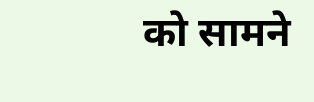को सामने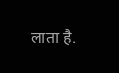लाता है.